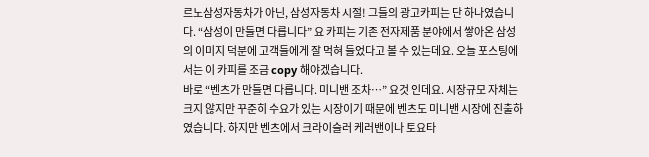르노삼성자동차가 아닌, 삼성자동차 시절! 그들의 광고카피는 단 하나였습니다. “삼성이 만들면 다릅니다” 요 카피는 기존 전자제품 분야에서 쌓아온 삼성의 이미지 덕분에 고객들에게 잘 먹혀 들었다고 볼 수 있는데요. 오늘 포스팅에서는 이 카피를 조금 copy 해야겠습니다.
바로 “벤츠가 만들면 다릅니다. 미니밴 조차…” 요것 인데요. 시장규모 자체는 크지 않지만 꾸준히 수요가 있는 시장이기 때문에 벤츠도 미니밴 시장에 진출하였습니다. 하지만 벤츠에서 크라이슬러 케러밴이나 토요타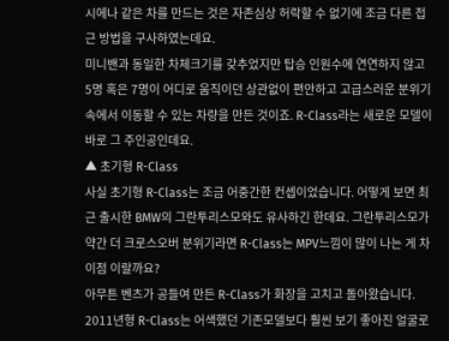시에나 같은 차를 만드는 것은 자존심상 허락할 수 없기에 조금 다른 접근 방법을 구사하였는데요.
미니밴과 동일한 차체크기를 갖추었지만 탑승 인원수에 연연하지 않고 5명 혹은 7명이 어디로 움직이던 상관없이 편안하고 고급스러운 분위기 속에서 이동할 수 있는 차량을 만든 것이죠. R-Class라는 새로운 모델이 바로 그 주인공인데요.
▲ 초기형 R-Class
사실 초기형 R-Class는 조금 어중간한 컨셉이었습니다. 어떻게 보면 최근 출시한 BMW의 그란투리스모와도 유사하긴 한데요. 그란투리스모가 약간 더 크로스오버 분위기라면 R-Class는 MPV느낌이 많이 나는 게 차이점 이랄까요?
아무튼 벤츠가 공들여 만든 R-Class가 화장을 고치고 돌아왔습니다. 2011년형 R-Class는 어색했던 기존모델보다 훨씬 보기 좋아진 얼굴로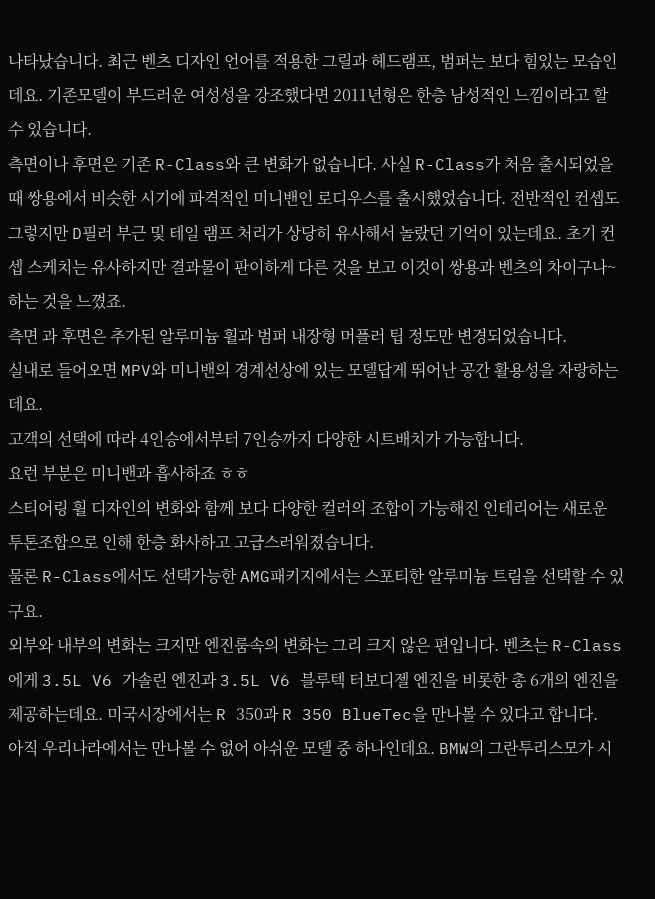나타났습니다. 최근 벤츠 디자인 언어를 적용한 그릴과 헤드램프, 범퍼는 보다 힘있는 모습인데요. 기존모델이 부드러운 여성성을 강조했다면 2011년형은 한층 남성적인 느낌이라고 할 수 있습니다.
측면이나 후면은 기존 R-Class와 큰 변화가 없습니다. 사실 R-Class가 처음 출시되었을 때 쌍용에서 비슷한 시기에 파격적인 미니밴인 로디우스를 출시했었습니다. 전반적인 컨셉도 그렇지만 D필러 부근 및 테일 램프 처리가 상당히 유사해서 놀랐던 기억이 있는데요. 초기 컨셉 스케치는 유사하지만 결과물이 판이하게 다른 것을 보고 이것이 쌍용과 벤츠의 차이구나~ 하는 것을 느꼈죠.
측면 과 후면은 추가된 알루미늄 휠과 범퍼 내장형 머플러 팁 정도만 변경되었습니다.
실내로 들어오면 MPV와 미니밴의 경계선상에 있는 모델답게 뛰어난 공간 활용성을 자랑하는데요.
고객의 선택에 따라 4인승에서부터 7인승까지 다양한 시트배치가 가능합니다.
요런 부분은 미니밴과 흡사하죠 ㅎㅎ
스티어링 휠 디자인의 변화와 함께 보다 다양한 컬러의 조합이 가능해진 인테리어는 새로운 투톤조합으로 인해 한층 화사하고 고급스러워졌습니다.
물론 R-Class에서도 선택가능한 AMG패키지에서는 스포티한 알루미늄 트림을 선택할 수 있구요.
외부와 내부의 변화는 크지만 엔진룸속의 변화는 그리 크지 않은 편입니다. 벤츠는 R-Class에게 3.5L V6 가솔린 엔진과 3.5L V6 블루텍 터보디젤 엔진을 비롯한 총 6개의 엔진을 제공하는데요. 미국시장에서는 R 350과 R 350 BlueTec을 만나볼 수 있다고 합니다.
아직 우리나라에서는 만나볼 수 없어 아쉬운 모델 중 하나인데요. BMW의 그란투리스모가 시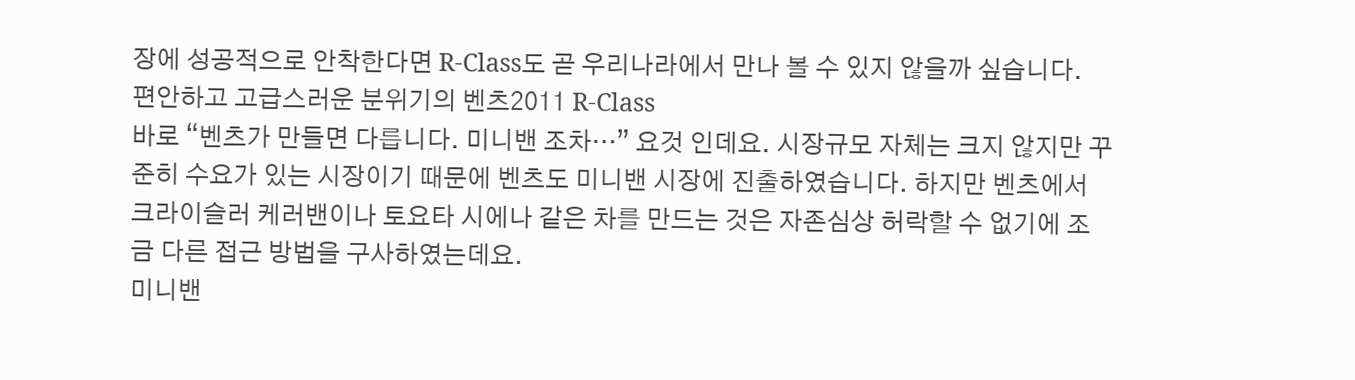장에 성공적으로 안착한다면 R-Class도 곧 우리나라에서 만나 볼 수 있지 않을까 싶습니다.
편안하고 고급스러운 분위기의 벤츠2011 R-Class
바로 “벤츠가 만들면 다릅니다. 미니밴 조차…” 요것 인데요. 시장규모 자체는 크지 않지만 꾸준히 수요가 있는 시장이기 때문에 벤츠도 미니밴 시장에 진출하였습니다. 하지만 벤츠에서 크라이슬러 케러밴이나 토요타 시에나 같은 차를 만드는 것은 자존심상 허락할 수 없기에 조금 다른 접근 방법을 구사하였는데요.
미니밴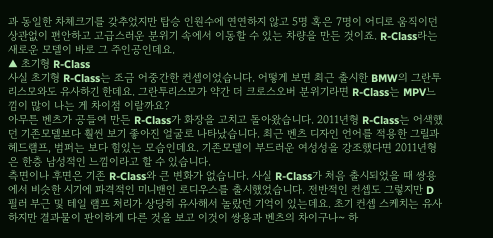과 동일한 차체크기를 갖추었지만 탑승 인원수에 연연하지 않고 5명 혹은 7명이 어디로 움직이던 상관없이 편안하고 고급스러운 분위기 속에서 이동할 수 있는 차량을 만든 것이죠. R-Class라는 새로운 모델이 바로 그 주인공인데요.
▲ 초기형 R-Class
사실 초기형 R-Class는 조금 어중간한 컨셉이었습니다. 어떻게 보면 최근 출시한 BMW의 그란투리스모와도 유사하긴 한데요. 그란투리스모가 약간 더 크로스오버 분위기라면 R-Class는 MPV느낌이 많이 나는 게 차이점 이랄까요?
아무튼 벤츠가 공들여 만든 R-Class가 화장을 고치고 돌아왔습니다. 2011년형 R-Class는 어색했던 기존모델보다 훨씬 보기 좋아진 얼굴로 나타났습니다. 최근 벤츠 디자인 언어를 적용한 그릴과 헤드램프, 범퍼는 보다 힘있는 모습인데요. 기존모델이 부드러운 여성성을 강조했다면 2011년형은 한층 남성적인 느낌이라고 할 수 있습니다.
측면이나 후면은 기존 R-Class와 큰 변화가 없습니다. 사실 R-Class가 처음 출시되었을 때 쌍용에서 비슷한 시기에 파격적인 미니밴인 로디우스를 출시했었습니다. 전반적인 컨셉도 그렇지만 D필러 부근 및 테일 램프 처리가 상당히 유사해서 놀랐던 기억이 있는데요. 초기 컨셉 스케치는 유사하지만 결과물이 판이하게 다른 것을 보고 이것이 쌍용과 벤츠의 차이구나~ 하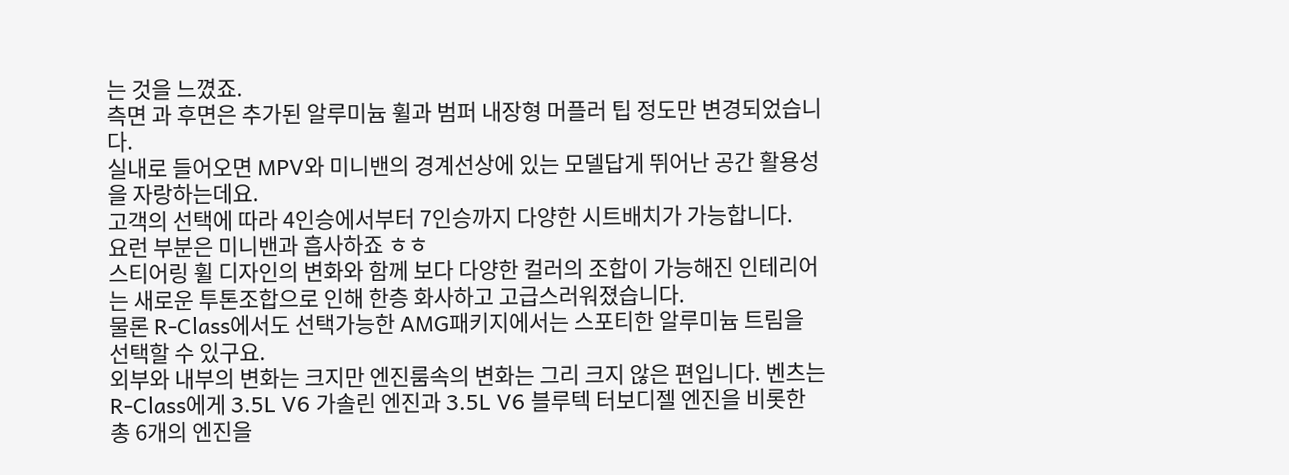는 것을 느꼈죠.
측면 과 후면은 추가된 알루미늄 휠과 범퍼 내장형 머플러 팁 정도만 변경되었습니다.
실내로 들어오면 MPV와 미니밴의 경계선상에 있는 모델답게 뛰어난 공간 활용성을 자랑하는데요.
고객의 선택에 따라 4인승에서부터 7인승까지 다양한 시트배치가 가능합니다.
요런 부분은 미니밴과 흡사하죠 ㅎㅎ
스티어링 휠 디자인의 변화와 함께 보다 다양한 컬러의 조합이 가능해진 인테리어는 새로운 투톤조합으로 인해 한층 화사하고 고급스러워졌습니다.
물론 R-Class에서도 선택가능한 AMG패키지에서는 스포티한 알루미늄 트림을 선택할 수 있구요.
외부와 내부의 변화는 크지만 엔진룸속의 변화는 그리 크지 않은 편입니다. 벤츠는 R-Class에게 3.5L V6 가솔린 엔진과 3.5L V6 블루텍 터보디젤 엔진을 비롯한 총 6개의 엔진을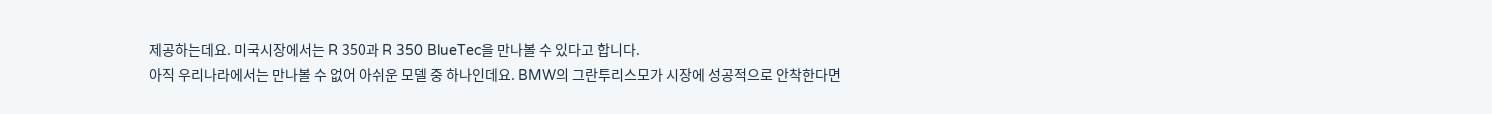제공하는데요. 미국시장에서는 R 350과 R 350 BlueTec을 만나볼 수 있다고 합니다.
아직 우리나라에서는 만나볼 수 없어 아쉬운 모델 중 하나인데요. BMW의 그란투리스모가 시장에 성공적으로 안착한다면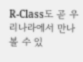R-Class도 곧 우리나라에서 만나 볼 수 있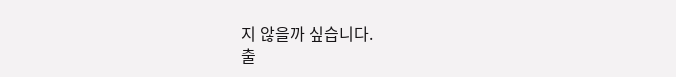지 않을까 싶습니다.
출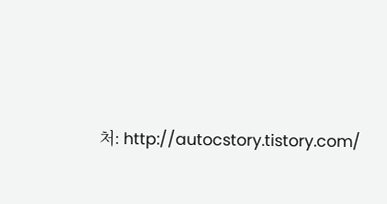처: http://autocstory.tistory.com/